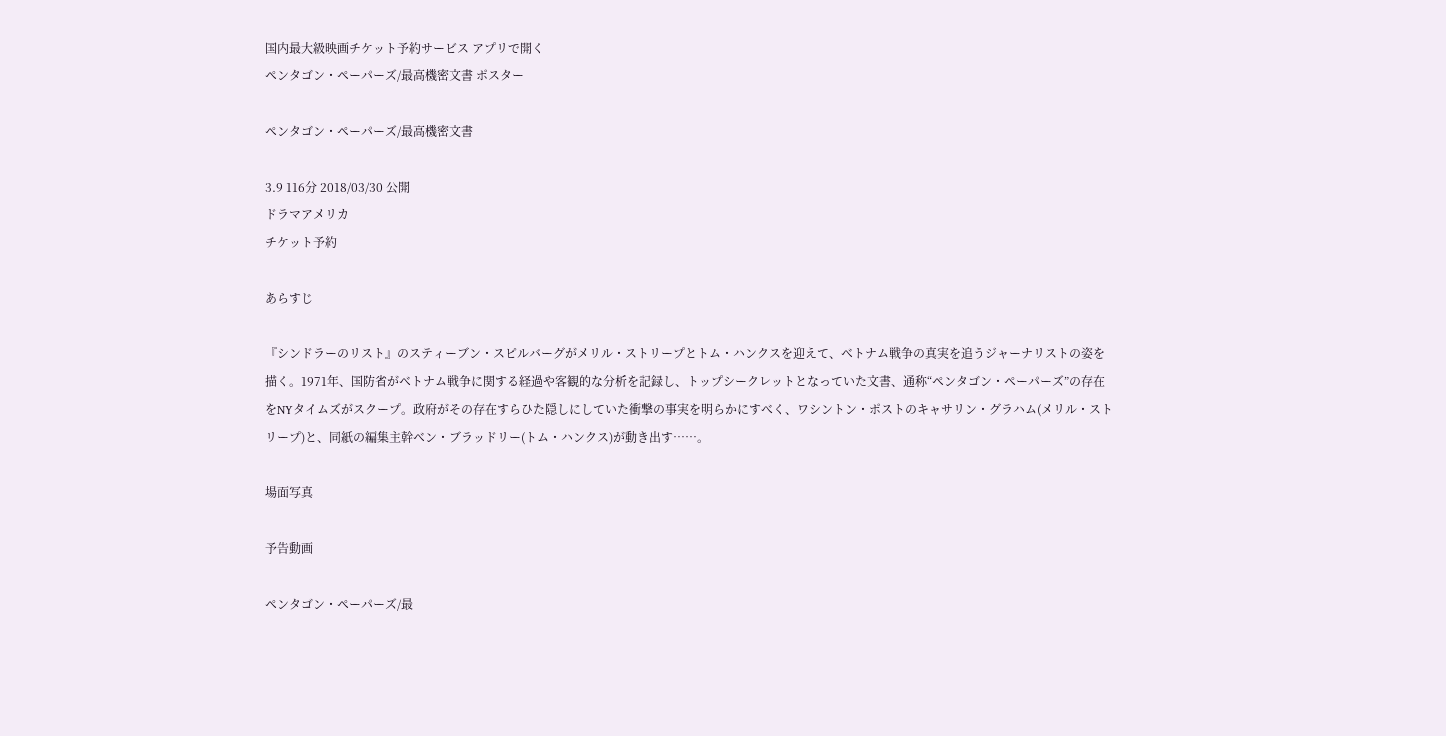国内最大級映画チケット予約サービス アプリで開く
ペンタゴン・ペーパーズ/最高機密文書 ポスター

ペンタゴン・ペーパーズ/最高機密文書

3.9 116分 2018/03/30 公開
ドラマアメリカ
チケット予約

あらすじ

『シンドラーのリスト』のスティーブン・スピルバーグがメリル・ストリープとトム・ハンクスを迎えて、ベトナム戦争の真実を追うジャーナリストの姿を描く。1971年、国防省がベトナム戦争に関する経過や客観的な分析を記録し、トップシークレットとなっていた文書、通称“ペンタゴン・ペーパーズ”の存在をNYタイムズがスクープ。政府がその存在すらひた隠しにしていた衝撃の事実を明らかにすべく、ワシントン・ポストのキャサリン・グラハム(メリル・ストリープ)と、同紙の編集主幹ベン・ブラッドリー(トム・ハンクス)が動き出す……。

場面写真

予告動画

ペンタゴン・ペーパーズ/最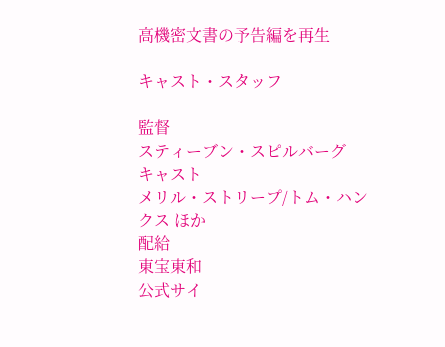高機密文書の予告編を再生

キャスト・スタッフ

監督
スティーブン・スピルバーグ
キャスト
メリル・ストリープ/トム・ハンクス ほか
配給
東宝東和
公式サイ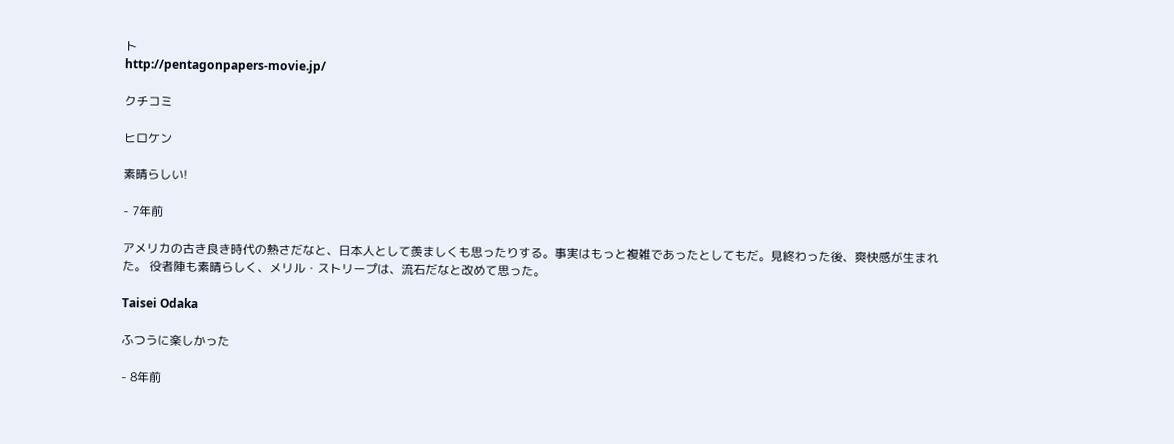ト
http://pentagonpapers-movie.jp/

クチコミ

ヒロケン

素晴らしい!

- 7年前

アメリカの古き良き時代の熱さだなと、日本人として羨ましくも思ったりする。事実はもっと複雑であったとしてもだ。見終わった後、爽快感が生まれた。 役者陣も素晴らしく、メリル・ストリープは、流石だなと改めて思った。

Taisei Odaka

ふつうに楽しかった

- 8年前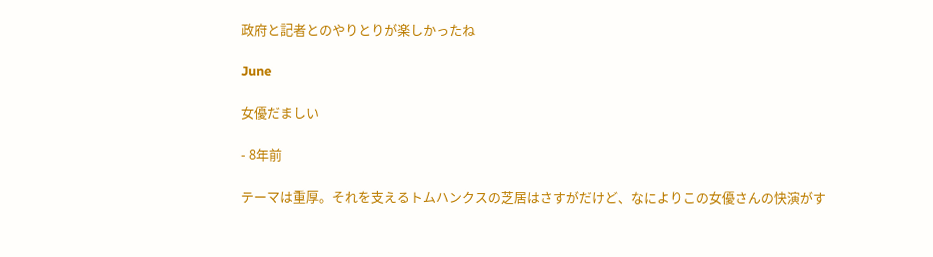政府と記者とのやりとりが楽しかったね

June

女優だましい

- 8年前

テーマは重厚。それを支えるトムハンクスの芝居はさすがだけど、なによりこの女優さんの快演がす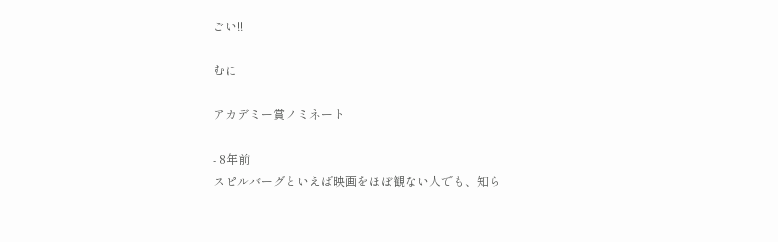ごい!!

むに

アカデミー賞ノミネート

- 8年前
スピルバーグといえば映画をほぼ観ない人でも、知ら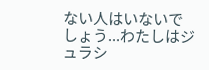ない人はいないでしょう...わたしはジュラシ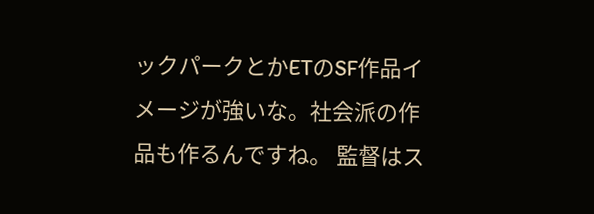ックパークとかETのSF作品イメージが強いな。社会派の作品も作るんですね。 監督はス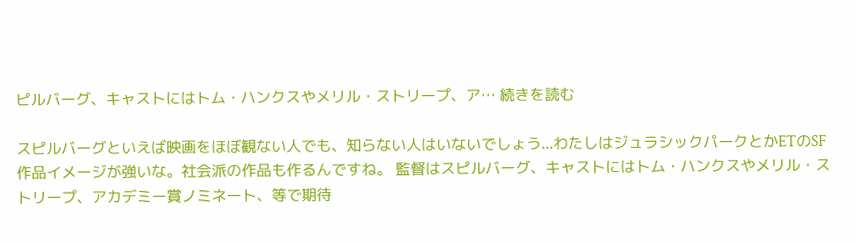ピルバーグ、キャストにはトム・ハンクスやメリル・ストリープ、ア… 続きを読む

スピルバーグといえば映画をほぼ観ない人でも、知らない人はいないでしょう...わたしはジュラシックパークとかETのSF作品イメージが強いな。社会派の作品も作るんですね。 監督はスピルバーグ、キャストにはトム・ハンクスやメリル・ストリープ、アカデミー賞ノミネート、等で期待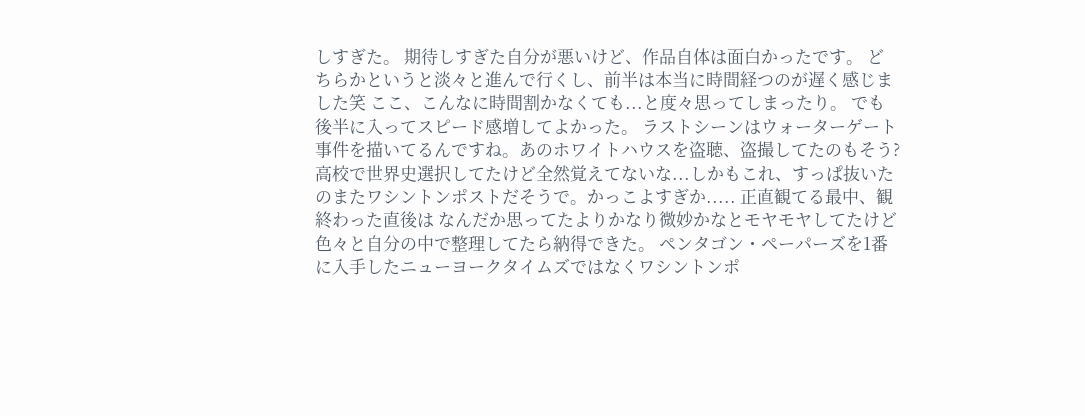しすぎた。 期待しすぎた自分が悪いけど、作品自体は面白かったです。 どちらかというと淡々と進んで行くし、前半は本当に時間経つのが遅く感じました笑 ここ、こんなに時間割かなくても...と度々思ってしまったり。 でも後半に入ってスピード感増してよかった。 ラストシーンはウォーターゲート事件を描いてるんですね。あのホワイトハウスを盗聴、盗撮してたのもそう?高校で世界史選択してたけど全然覚えてないな...しかもこれ、すっぱ抜いたのまたワシントンポストだそうで。かっこよすぎか..... 正直観てる最中、観終わった直後は なんだか思ってたよりかなり微妙かなとモヤモヤしてたけど色々と自分の中で整理してたら納得できた。 ペンタゴン・ペーパーズを1番に入手したニューヨークタイムズではなくワシントンポ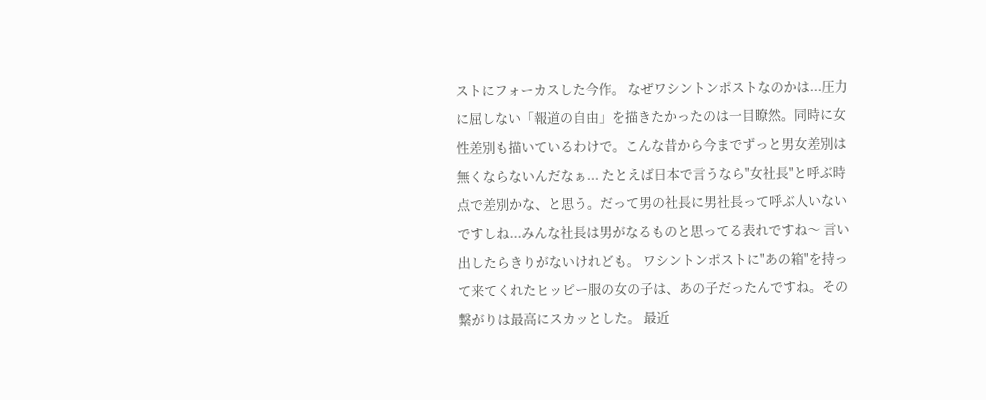ストにフォーカスした今作。 なぜワシントンポストなのかは...圧力に屈しない「報道の自由」を描きたかったのは一目瞭然。同時に女性差別も描いているわけで。こんな昔から今までずっと男女差別は無くならないんだなぁ... たとえば日本で言うなら"女社長"と呼ぶ時点で差別かな、と思う。だって男の社長に男社長って呼ぶ人いないですしね...みんな社長は男がなるものと思ってる表れですね〜 言い出したらきりがないけれども。 ワシントンポストに"あの箱"を持って来てくれたヒッピー服の女の子は、あの子だったんですね。その繋がりは最高にスカッとした。 最近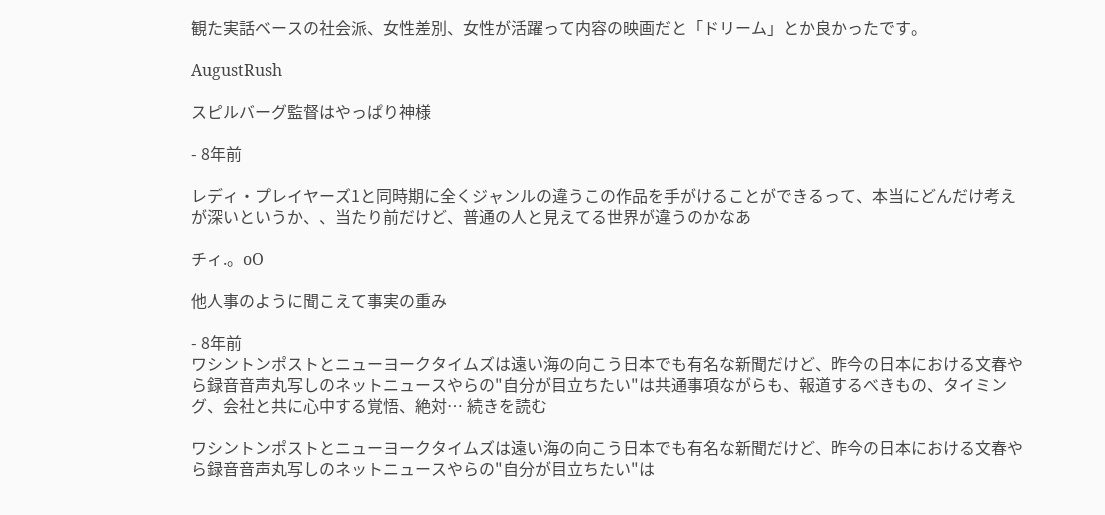観た実話ベースの社会派、女性差別、女性が活躍って内容の映画だと「ドリーム」とか良かったです。

AugustRush

スピルバーグ監督はやっぱり神様

- 8年前

レディ・プレイヤーズ1と同時期に全くジャンルの違うこの作品を手がけることができるって、本当にどんだけ考えが深いというか、、当たり前だけど、普通の人と見えてる世界が違うのかなあ

チィ.。oO

他人事のように聞こえて事実の重み

- 8年前
ワシントンポストとニューヨークタイムズは遠い海の向こう日本でも有名な新聞だけど、昨今の日本における文春やら録音音声丸写しのネットニュースやらの"自分が目立ちたい"は共通事項ながらも、報道するべきもの、タイミング、会社と共に心中する覚悟、絶対… 続きを読む

ワシントンポストとニューヨークタイムズは遠い海の向こう日本でも有名な新聞だけど、昨今の日本における文春やら録音音声丸写しのネットニュースやらの"自分が目立ちたい"は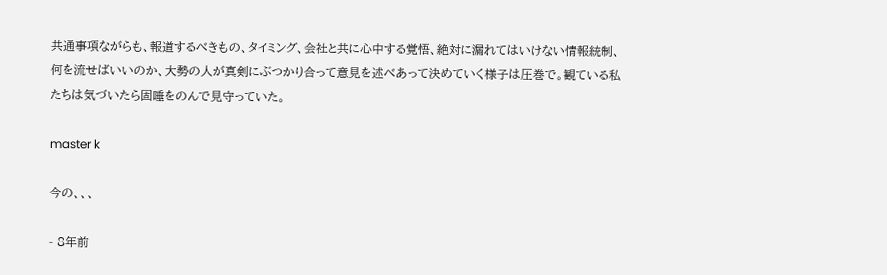共通事項ながらも、報道するべきもの、タイミング、会社と共に心中する覚悟、絶対に漏れてはいけない情報統制、何を流せばいいのか、大勢の人が真剣にぶつかり合って意見を述べあって決めていく様子は圧巻で。観ている私たちは気づいたら固唾をのんで見守っていた。

master k

今の、、、

- 8年前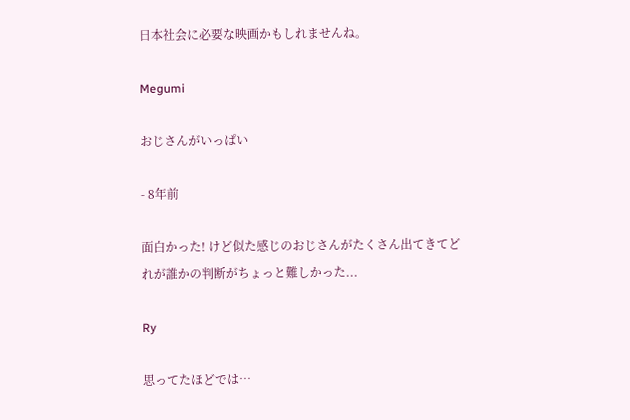日本社会に必要な映画かもしれませんね。

Megumi

おじさんがいっぱい

- 8年前

面白かった! けど似た感じのおじさんがたくさん出てきてどれが誰かの判断がちょっと難しかった...

Ry

思ってたほどでは…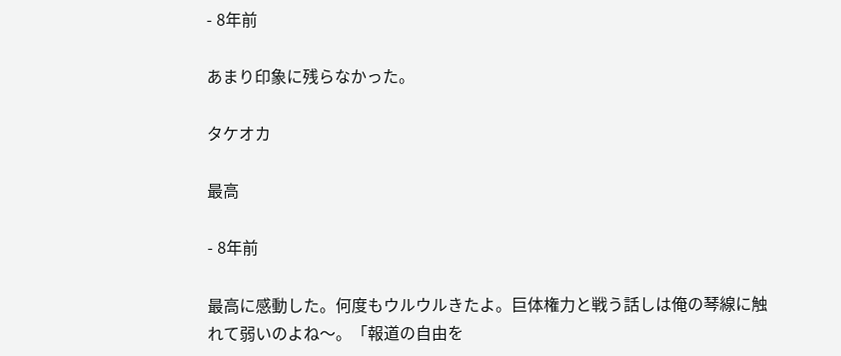- 8年前

あまり印象に残らなかった。

タケオカ

最高

- 8年前

最高に感動した。何度もウルウルきたよ。巨体権力と戦う話しは俺の琴線に触れて弱いのよね〜。「報道の自由を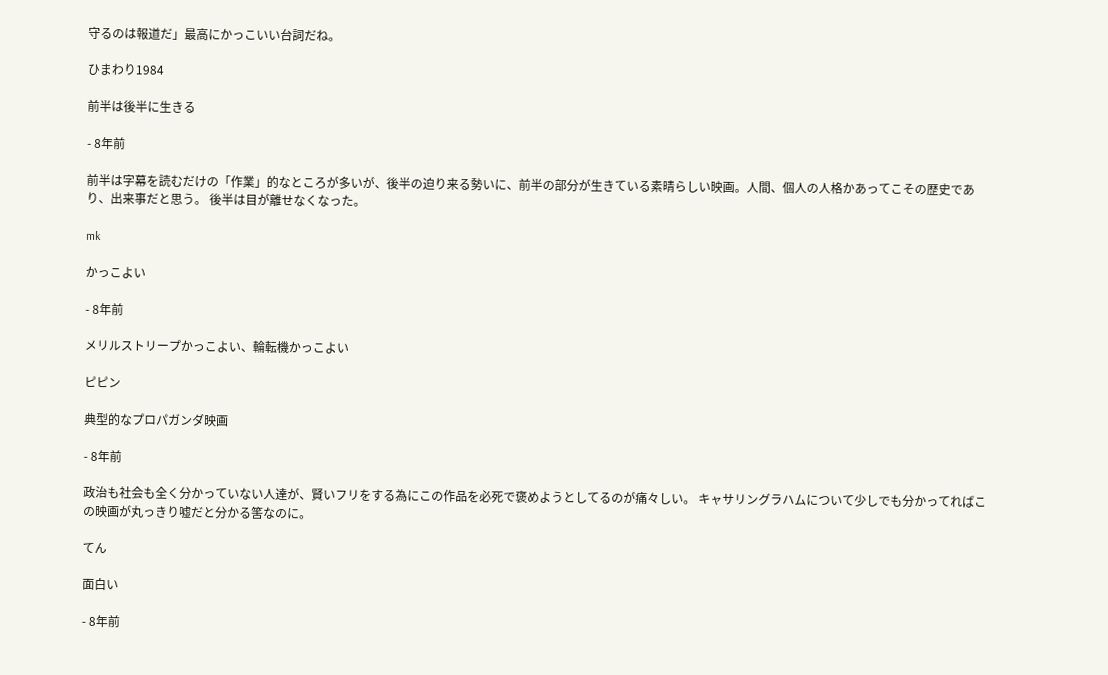守るのは報道だ」最高にかっこいい台詞だね。

ひまわり1984

前半は後半に生きる

- 8年前

前半は字幕を読むだけの「作業」的なところが多いが、後半の迫り来る勢いに、前半の部分が生きている素晴らしい映画。人間、個人の人格かあってこその歴史であり、出来事だと思う。 後半は目が離せなくなった。

mk

かっこよい

- 8年前

メリルストリープかっこよい、輪転機かっこよい

ピピン

典型的なプロパガンダ映画

- 8年前

政治も社会も全く分かっていない人達が、賢いフリをする為にこの作品を必死で褒めようとしてるのが痛々しい。 キャサリングラハムについて少しでも分かってればこの映画が丸っきり嘘だと分かる筈なのに。

てん

面白い

- 8年前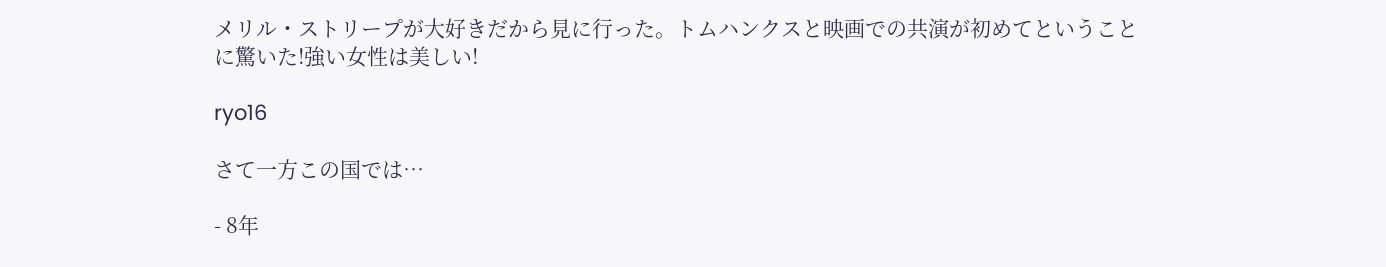メリル・ストリープが大好きだから見に行った。トムハンクスと映画での共演が初めてということに驚いた!強い女性は美しい!

ryo16

さて一方この国では…

- 8年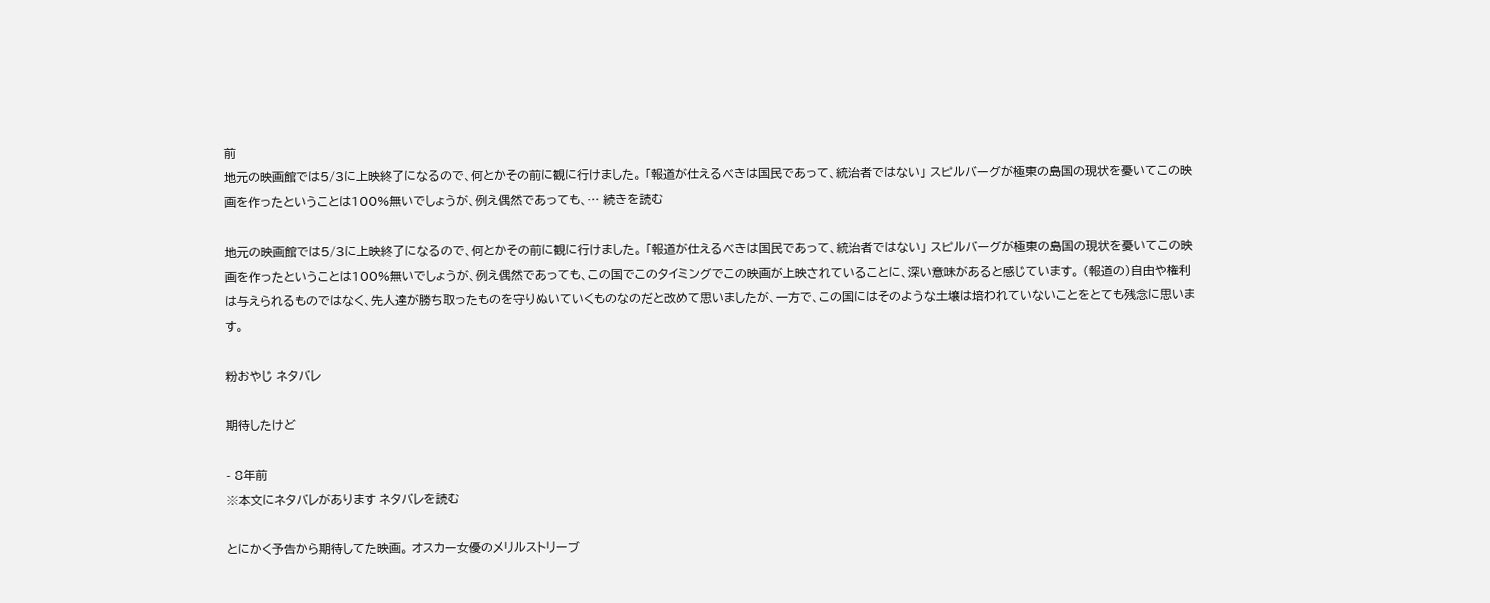前
地元の映画館では5/3に上映終了になるので、何とかその前に観に行けました。 「報道が仕えるべきは国民であって、統治者ではない」 スピルバーグが極東の島国の現状を憂いてこの映画を作ったということは100%無いでしょうが、例え偶然であっても、… 続きを読む

地元の映画館では5/3に上映終了になるので、何とかその前に観に行けました。 「報道が仕えるべきは国民であって、統治者ではない」 スピルバーグが極東の島国の現状を憂いてこの映画を作ったということは100%無いでしょうが、例え偶然であっても、この国でこのタイミングでこの映画が上映されていることに、深い意味があると感じています。 (報道の)自由や権利は与えられるものではなく、先人達が勝ち取ったものを守りぬいていくものなのだと改めて思いましたが、一方で、この国にはそのような土壌は培われていないことをとても残念に思います。

粉おやじ ネタバレ

期待したけど

- 8年前
※本文にネタバレがあります ネタバレを読む

とにかく予告から期待してた映画。 オスカー女優のメリルストリーブ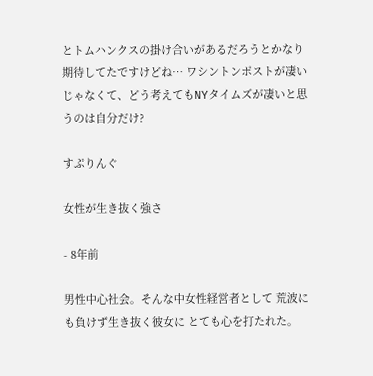とトムハンクスの掛け合いがあるだろうとかなり期待してたですけどね… ワシントンポストが凄いじゃなくて、どう考えてもNYタイムズが凄いと思うのは自分だけ?

すぷりんぐ

女性が生き抜く強さ

- 8年前

男性中心社会。そんな中女性経営者として 荒波にも負けず生き抜く彼女に とても心を打たれた。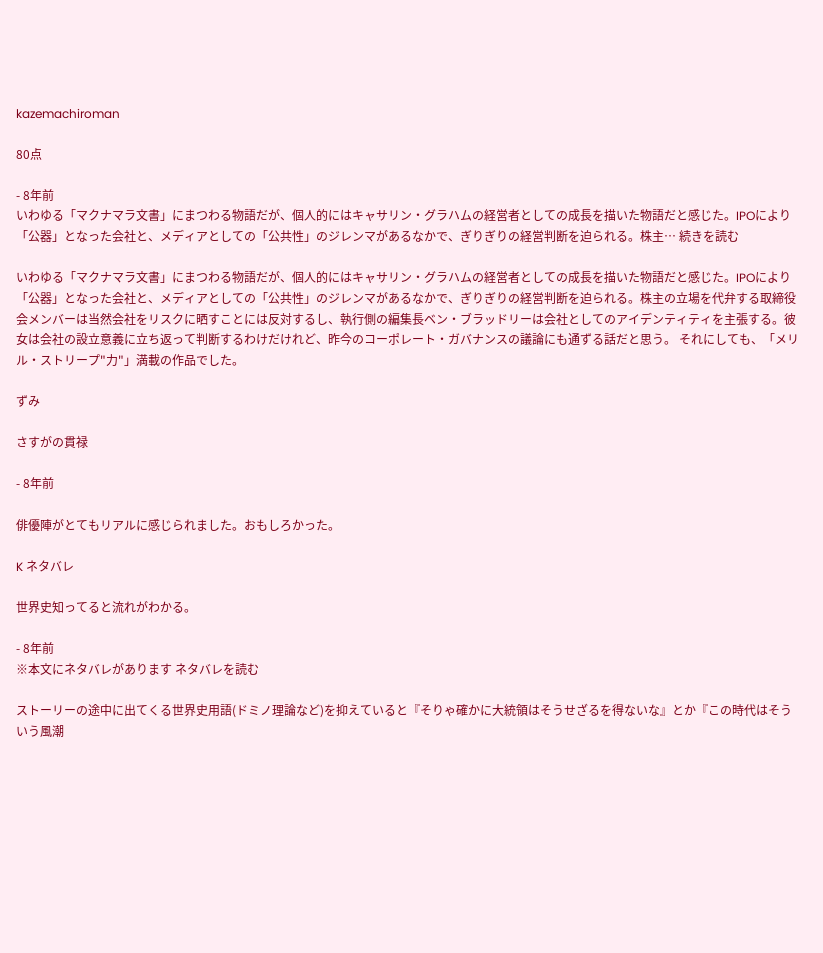kazemachiroman

80点

- 8年前
いわゆる「マクナマラ文書」にまつわる物語だが、個人的にはキャサリン・グラハムの経営者としての成長を描いた物語だと感じた。IPOにより「公器」となった会社と、メディアとしての「公共性」のジレンマがあるなかで、ぎりぎりの経営判断を迫られる。株主… 続きを読む

いわゆる「マクナマラ文書」にまつわる物語だが、個人的にはキャサリン・グラハムの経営者としての成長を描いた物語だと感じた。IPOにより「公器」となった会社と、メディアとしての「公共性」のジレンマがあるなかで、ぎりぎりの経営判断を迫られる。株主の立場を代弁する取締役会メンバーは当然会社をリスクに晒すことには反対するし、執行側の編集長ベン・ブラッドリーは会社としてのアイデンティティを主張する。彼女は会社の設立意義に立ち返って判断するわけだけれど、昨今のコーポレート・ガバナンスの議論にも通ずる話だと思う。 それにしても、「メリル・ストリープ"力"」満載の作品でした。

ずみ

さすがの貫禄

- 8年前

俳優陣がとてもリアルに感じられました。おもしろかった。

K ネタバレ

世界史知ってると流れがわかる。

- 8年前
※本文にネタバレがあります ネタバレを読む

ストーリーの途中に出てくる世界史用語(ドミノ理論など)を抑えていると『そりゃ確かに大統領はそうせざるを得ないな』とか『この時代はそういう風潮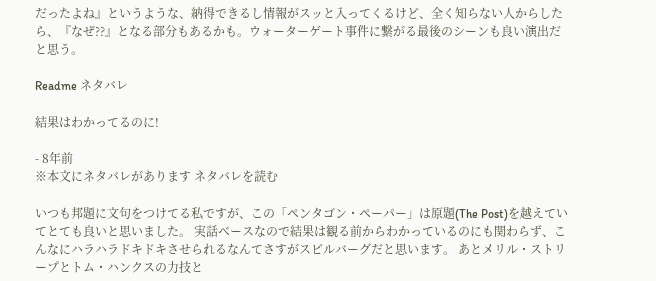だったよね』というような、納得できるし情報がスッと入ってくるけど、全く知らない人からしたら、『なぜ??』となる部分もあるかも。ウォーターゲート事件に繋がる最後のシーンも良い演出だと思う。

Readme ネタバレ

結果はわかってるのに!

- 8年前
※本文にネタバレがあります ネタバレを読む

いつも邦題に文句をつけてる私ですが、この「ペンタゴン・ペーパー」は原題(The Post)を越えていてとても良いと思いました。 実話ベースなので結果は観る前からわかっているのにも関わらず、こんなにハラハラドキドキさせられるなんてさすがスピルバーグだと思います。 あとメリル・ストリープとトム・ハンクスの力技と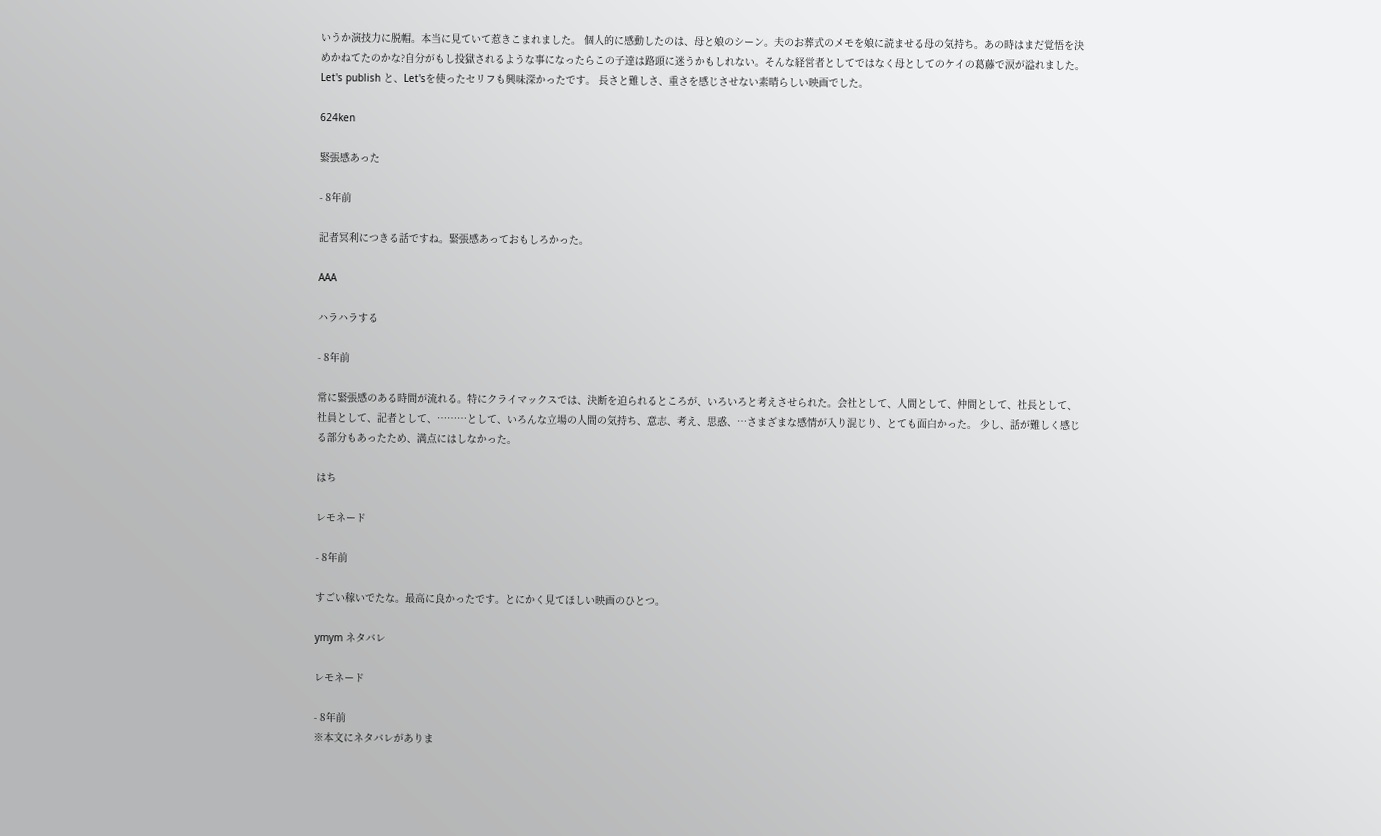いうか演技力に脱帽。本当に見ていて惹きこまれました。 個人的に感動したのは、母と娘のシーン。夫のお葬式のメモを娘に読ませる母の気持ち。あの時はまだ覚悟を決めかねてたのかな?自分がもし投獄されるような事になったらこの子達は路頭に迷うかもしれない。そんな経営者としてではなく母としてのケイの葛藤で涙が溢れました。 Let's publish と、Let'sを使ったセリフも興味深かったです。 長さと難しさ、重さを感じさせない素晴らしい映画でした。

624ken

緊張感あった

- 8年前

記者冥利につきる話ですね。緊張感あっておもしろかった。

AAA

ハラハラする

- 8年前

常に緊張感のある時間が流れる。特にクライマックスでは、決断を迫られるところが、いろいろと考えさせられた。会社として、人間として、仲間として、社長として、社員として、記者として、………として、いろんな立場の人間の気持ち、意志、考え、思惑、…さまざまな感情が入り混じり、とても面白かった。 少し、話が難しく感じる部分もあったため、満点にはしなかった。

はち

レモネード

- 8年前

すごい稼いでたな。最高に良かったです。とにかく見てほしい映画のひとつ。

ymym ネタバレ

レモネード

- 8年前
※本文にネタバレがありま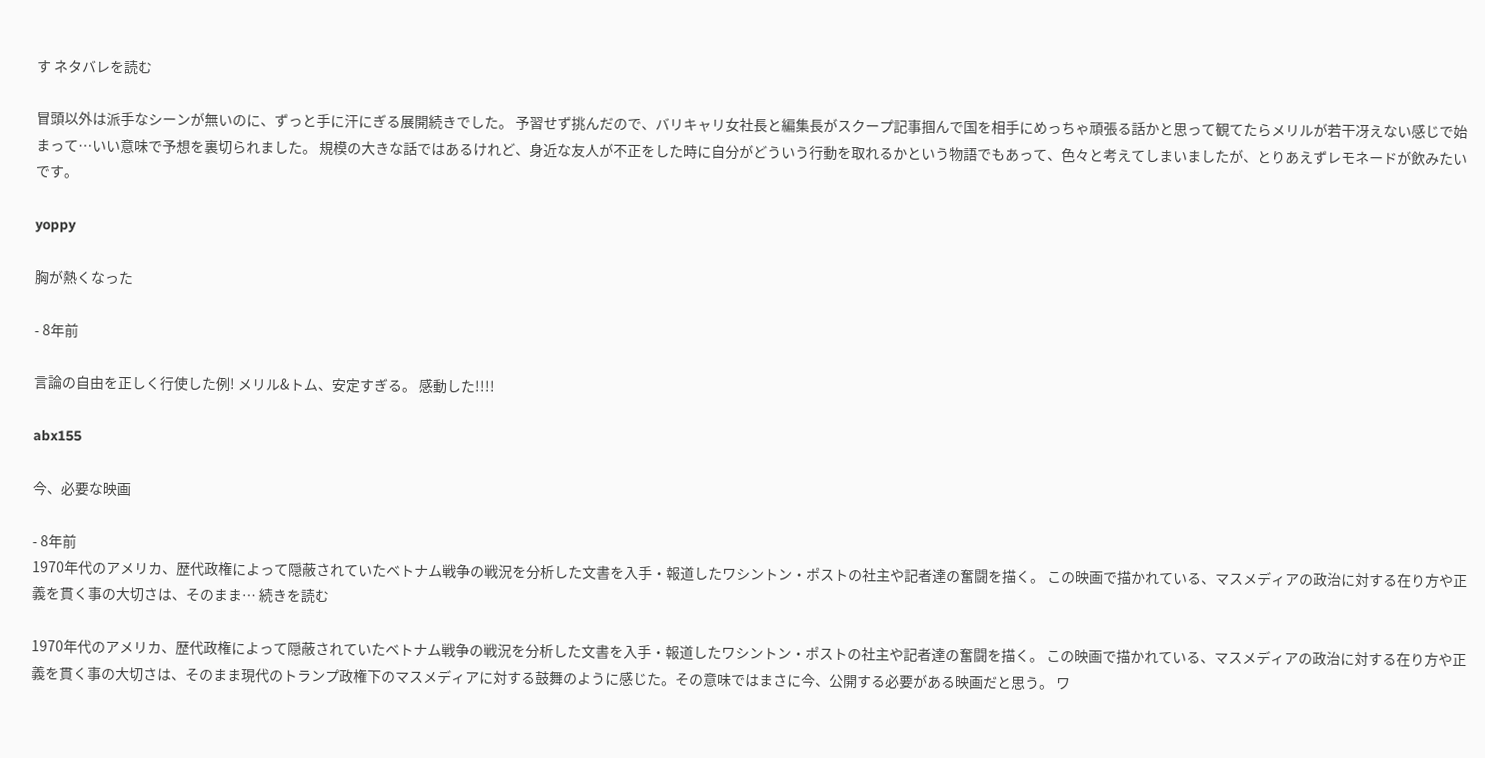す ネタバレを読む

冒頭以外は派手なシーンが無いのに、ずっと手に汗にぎる展開続きでした。 予習せず挑んだので、バリキャリ女社長と編集長がスクープ記事掴んで国を相手にめっちゃ頑張る話かと思って観てたらメリルが若干冴えない感じで始まって…いい意味で予想を裏切られました。 規模の大きな話ではあるけれど、身近な友人が不正をした時に自分がどういう行動を取れるかという物語でもあって、色々と考えてしまいましたが、とりあえずレモネードが飲みたいです。

yoppy

胸が熱くなった

- 8年前

言論の自由を正しく行使した例! メリル&トム、安定すぎる。 感動した!!!!

abx155

今、必要な映画

- 8年前
1970年代のアメリカ、歴代政権によって隠蔽されていたベトナム戦争の戦況を分析した文書を入手・報道したワシントン・ポストの社主や記者達の奮闘を描く。 この映画で描かれている、マスメディアの政治に対する在り方や正義を貫く事の大切さは、そのまま… 続きを読む

1970年代のアメリカ、歴代政権によって隠蔽されていたベトナム戦争の戦況を分析した文書を入手・報道したワシントン・ポストの社主や記者達の奮闘を描く。 この映画で描かれている、マスメディアの政治に対する在り方や正義を貫く事の大切さは、そのまま現代のトランプ政権下のマスメディアに対する鼓舞のように感じた。その意味ではまさに今、公開する必要がある映画だと思う。 ワ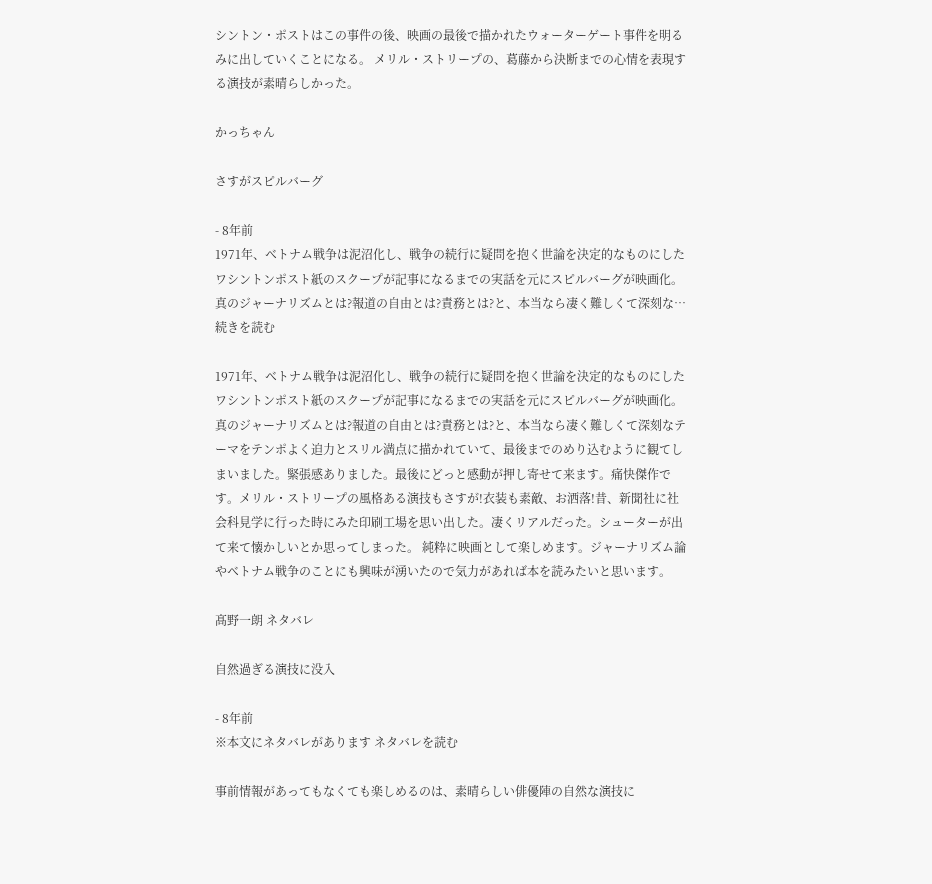シントン・ポストはこの事件の後、映画の最後で描かれたウォーターゲート事件を明るみに出していくことになる。 メリル・ストリープの、葛藤から決断までの心情を表現する演技が素晴らしかった。

かっちゃん

さすがスピルバーグ

- 8年前
1971年、ベトナム戦争は泥沼化し、戦争の続行に疑問を抱く世論を決定的なものにしたワシントンポスト紙のスクープが記事になるまでの実話を元にスピルバーグが映画化。真のジャーナリズムとは?報道の自由とは?責務とは?と、本当なら凄く難しくて深刻な… 続きを読む

1971年、ベトナム戦争は泥沼化し、戦争の続行に疑問を抱く世論を決定的なものにしたワシントンポスト紙のスクープが記事になるまでの実話を元にスピルバーグが映画化。真のジャーナリズムとは?報道の自由とは?責務とは?と、本当なら凄く難しくて深刻なテーマをテンポよく迫力とスリル満点に描かれていて、最後までのめり込むように観てしまいました。緊張感ありました。最後にどっと感動が押し寄せて来ます。痛快傑作です。メリル・ストリープの風格ある演技もさすが!衣装も素敵、お洒落!昔、新聞社に社会科見学に行った時にみた印刷工場を思い出した。凄くリアルだった。シューターが出て来て懐かしいとか思ってしまった。 純粋に映画として楽しめます。ジャーナリズム論やベトナム戦争のことにも興味が湧いたので気力があれば本を読みたいと思います。

髙野一朗 ネタバレ

自然過ぎる演技に没入

- 8年前
※本文にネタバレがあります ネタバレを読む

事前情報があってもなくても楽しめるのは、素晴らしい俳優陣の自然な演技に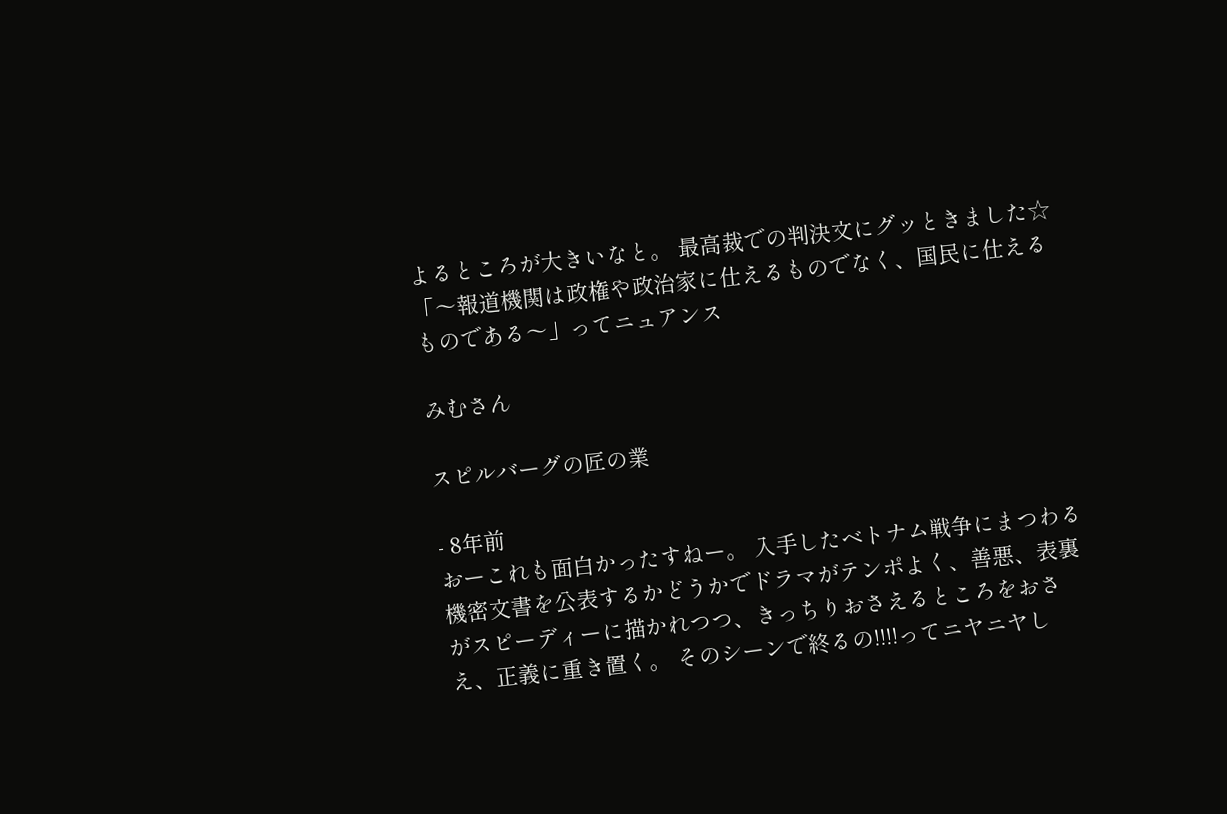よるところが大きいなと。 最高裁での判決文にグッときました☆ 「〜報道機関は政権や政治家に仕えるものでなく、国民に仕えるものである〜」ってニュアンス

みむさん

スピルバーグの匠の業

- 8年前
おーこれも面白かったすねー。 入手したベトナム戦争にまつわる機密文書を公表するかどうかでドラマがテンポよく、善悪、表裏がスピーディーに描かれつつ、きっちりおさえるところをおさえ、正義に重き置く。 そのシーンで終るの!!!!ってニヤニヤし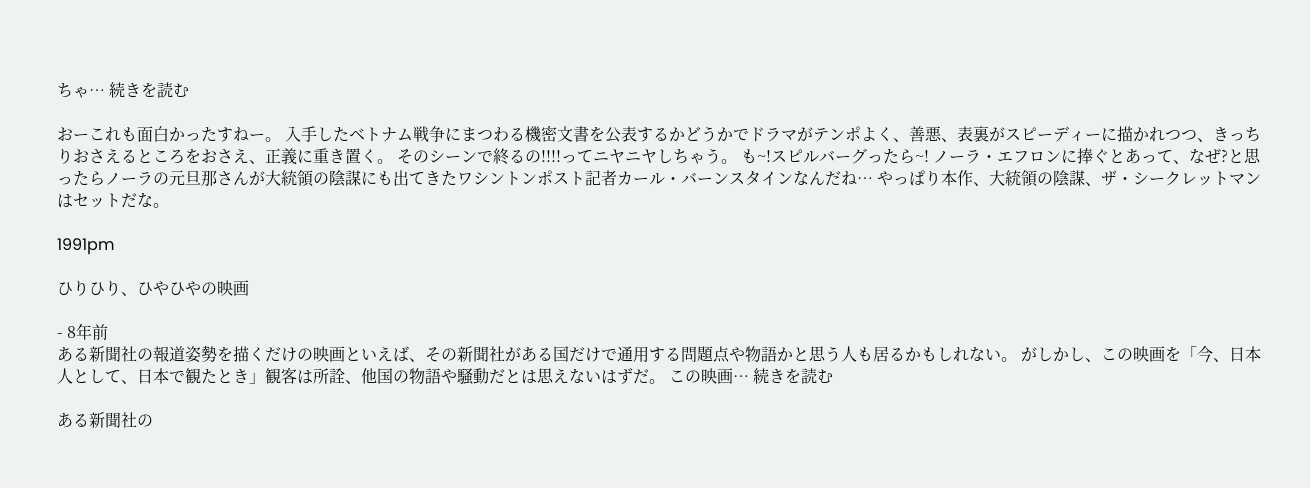ちゃ… 続きを読む

おーこれも面白かったすねー。 入手したベトナム戦争にまつわる機密文書を公表するかどうかでドラマがテンポよく、善悪、表裏がスピーディーに描かれつつ、きっちりおさえるところをおさえ、正義に重き置く。 そのシーンで終るの!!!!ってニヤニヤしちゃう。 も~!スピルバーグったら~! ノーラ・エフロンに捧ぐとあって、なぜ?と思ったらノーラの元旦那さんが大統領の陰謀にも出てきたワシントンポスト記者カール・バーンスタインなんだね… やっぱり本作、大統領の陰謀、ザ・シークレットマンはセットだな。

1991pm

ひりひり、ひやひやの映画

- 8年前
ある新聞社の報道姿勢を描くだけの映画といえば、その新聞社がある国だけで通用する問題点や物語かと思う人も居るかもしれない。 がしかし、この映画を「今、日本人として、日本で観たとき」観客は所詮、他国の物語や騒動だとは思えないはずだ。 この映画… 続きを読む

ある新聞社の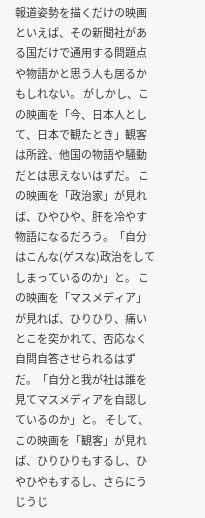報道姿勢を描くだけの映画といえば、その新聞社がある国だけで通用する問題点や物語かと思う人も居るかもしれない。 がしかし、この映画を「今、日本人として、日本で観たとき」観客は所詮、他国の物語や騒動だとは思えないはずだ。 この映画を「政治家」が見れば、ひやひや、肝を冷やす物語になるだろう。「自分はこんな(ゲスな)政治をしてしまっているのか」と。 この映画を「マスメディア」が見れば、ひりひり、痛いとこを突かれて、否応なく自問自答させられるはずだ。「自分と我が社は誰を見てマスメディアを自認しているのか」と。 そして、この映画を「観客」が見れば、ひりひりもするし、ひやひやもするし、さらにうじうじ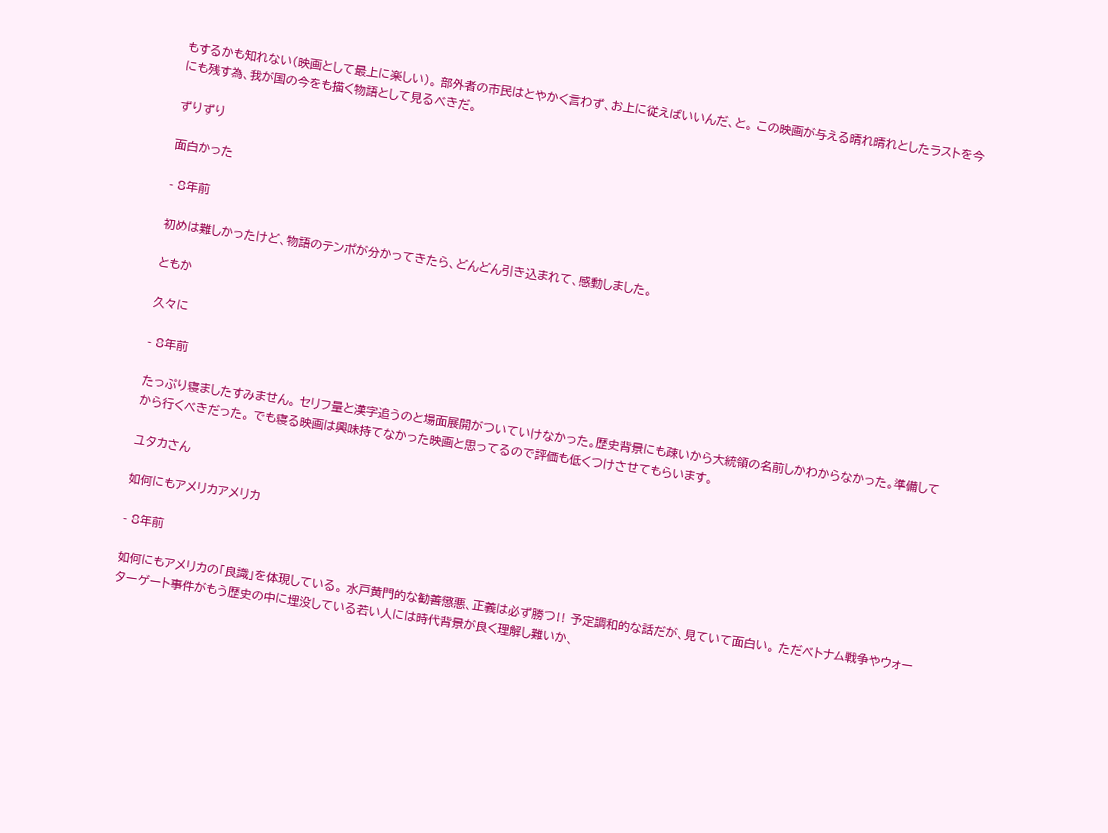もするかも知れない(映画として最上に楽しい)。 部外者の市民はとやかく言わず、お上に従えばいいんだ、と。 この映画が与える晴れ晴れとしたラストを今にも残す為、我が国の今をも描く物語として見るべきだ。

ずりずり

面白かった

- 8年前

初めは難しかったけど、物語のテンポが分かってきたら、どんどん引き込まれて、感動しました。

ともか

久々に

- 8年前

たっぷり寝ましたすみません。 セリフ量と漢字追うのと場面展開がついていけなかった。歴史背景にも疎いから大統領の名前しかわからなかった。準備してから行くべきだった。 でも寝る映画は興味持てなかった映画と思ってるので評価も低くつけさせてもらいます。

ユタカさん

如何にもアメリカアメリカ

- 8年前

如何にもアメリカの「良識」を体現している。 水戸黄門的な勧善懲悪、正義は必ず勝つ‼ 予定調和的な話だが、見ていて面白い。 ただベトナム戦争やウォーターゲート事件がもう歴史の中に埋没している若い人には時代背景が良く理解し難いか、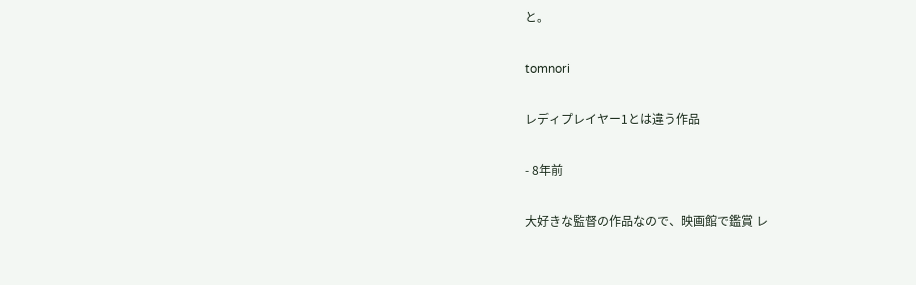と。

tomnori

レディプレイヤー1とは違う作品

- 8年前

大好きな監督の作品なので、映画館で鑑賞 レ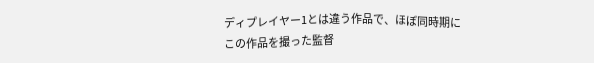ディプレイヤー1とは違う作品で、ほぼ同時期にこの作品を撮った監督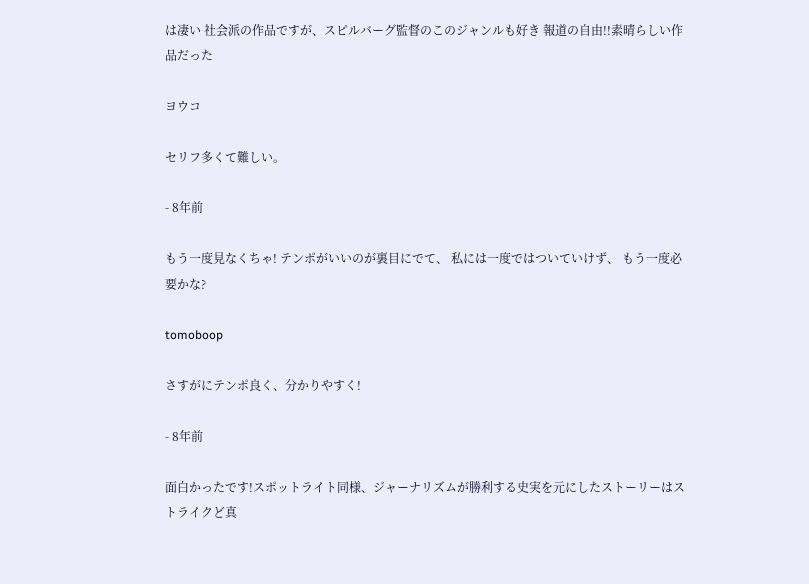は凄い 社会派の作品ですが、スピルバーグ監督のこのジャンルも好き 報道の自由!!素晴らしい作品だった

ヨウコ

セリフ多くて難しい。

- 8年前

もう一度見なくちゃ! テンポがいいのが裏目にでて、 私には一度ではついていけず、 もう一度必要かな?

tomoboop

さすがにテンポ良く、分かりやすく!

- 8年前

面白かったです!スポットライト同様、ジャーナリズムが勝利する史実を元にしたストーリーはストライクど真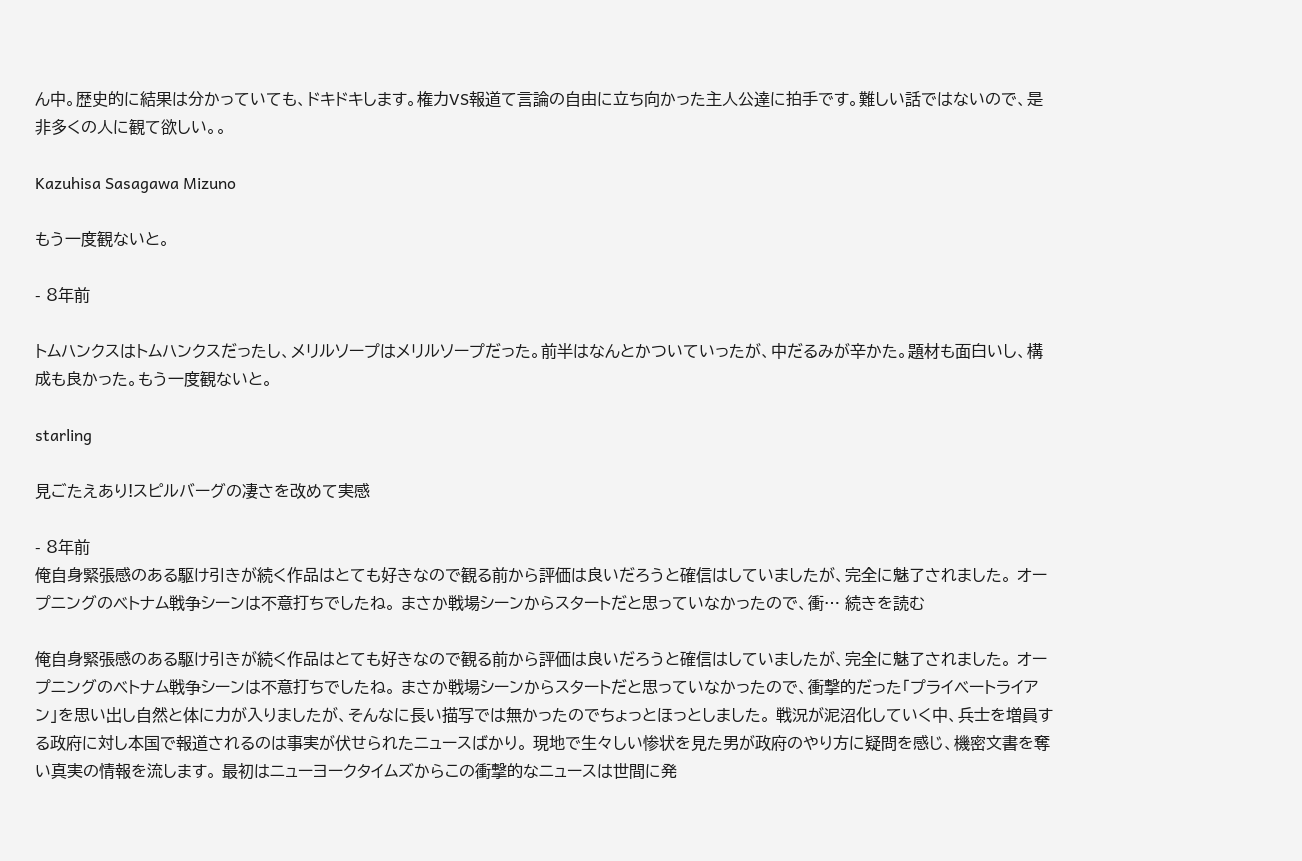ん中。歴史的に結果は分かっていても、ドキドキします。権力VS報道て言論の自由に立ち向かった主人公達に拍手です。難しい話ではないので、是非多くの人に観て欲しい。。

Kazuhisa Sasagawa Mizuno

もう一度観ないと。

- 8年前

トムハンクスはトムハンクスだったし、メリルソープはメリルソープだった。前半はなんとかついていったが、中だるみが辛かた。題材も面白いし、構成も良かった。もう一度観ないと。

starling

見ごたえあり!スピルバーグの凄さを改めて実感

- 8年前
俺自身緊張感のある駆け引きが続く作品はとても好きなので観る前から評価は良いだろうと確信はしていましたが、完全に魅了されました。 オープニングのベトナム戦争シーンは不意打ちでしたね。 まさか戦場シーンからスタートだと思っていなかったので、衝… 続きを読む

俺自身緊張感のある駆け引きが続く作品はとても好きなので観る前から評価は良いだろうと確信はしていましたが、完全に魅了されました。 オープニングのベトナム戦争シーンは不意打ちでしたね。 まさか戦場シーンからスタートだと思っていなかったので、衝撃的だった「プライベートライアン」を思い出し自然と体に力が入りましたが、そんなに長い描写では無かったのでちょっとほっとしました。 戦況が泥沼化していく中、兵士を増員する政府に対し本国で報道されるのは事実が伏せられたニュースばかり。 現地で生々しい惨状を見た男が政府のやり方に疑問を感じ、機密文書を奪い真実の情報を流します。 最初はニューヨークタイムズからこの衝撃的なニュースは世間に発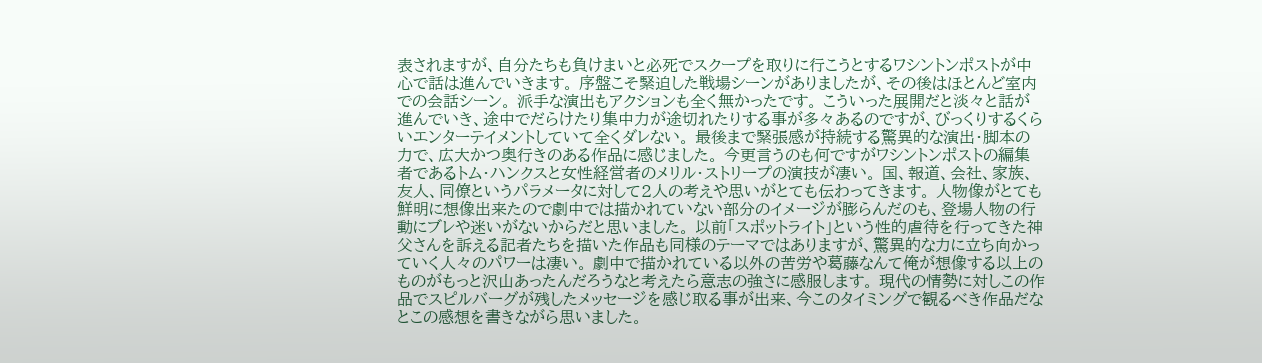表されますが、自分たちも負けまいと必死でスクープを取りに行こうとするワシントンポストが中心で話は進んでいきます。 序盤こそ緊迫した戦場シーンがありましたが、その後はほとんど室内での会話シーン。 派手な演出もアクションも全く無かったです。 こういった展開だと淡々と話が進んでいき、途中でだらけたり集中力が途切れたりする事が多々あるのですが、びっくりするくらいエンターテイメントしていて全くダレない。 最後まで緊張感が持続する驚異的な演出・脚本の力で、広大かつ奥行きのある作品に感じました。 今更言うのも何ですがワシントンポストの編集者であるトム・ハンクスと女性経営者のメリル・ストリープの演技が凄い。 国、報道、会社、家族、友人、同僚というパラメータに対して2人の考えや思いがとても伝わってきます。 人物像がとても鮮明に想像出来たので劇中では描かれていない部分のイメージが膨らんだのも、登場人物の行動にブレや迷いがないからだと思いました。 以前「スポットライト」という性的虐待を行ってきた神父さんを訴える記者たちを描いた作品も同様のテーマではありますが、驚異的な力に立ち向かっていく人々のパワーは凄い。 劇中で描かれている以外の苦労や葛藤なんて俺が想像する以上のものがもっと沢山あったんだろうなと考えたら意志の強さに感服します。 現代の情勢に対しこの作品でスピルバーグが残したメッセージを感じ取る事が出来、今このタイミングで観るべき作品だなとこの感想を書きながら思いました。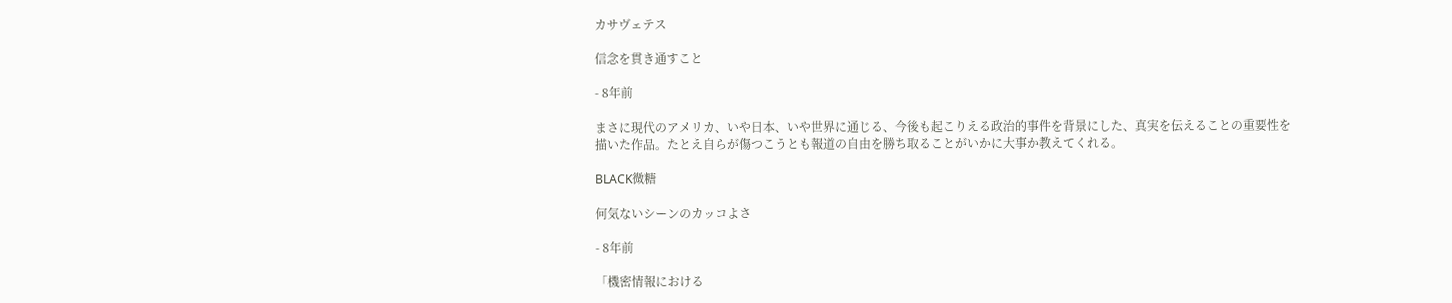カサヴェテス

信念を貫き通すこと

- 8年前

まさに現代のアメリカ、いや日本、いや世界に通じる、今後も起こりえる政治的事件を背景にした、真実を伝えることの重要性を描いた作品。たとえ自らが傷つこうとも報道の自由を勝ち取ることがいかに大事か教えてくれる。

BLACK微糖

何気ないシーンのカッコよさ

- 8年前

「機密情報における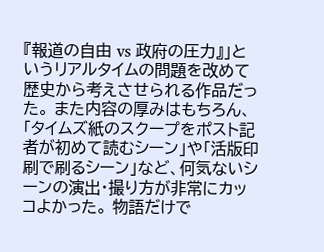『報道の自由 vs 政府の圧力』」というリアルタイムの問題を改めて歴史から考えさせられる作品だった。 また内容の厚みはもちろん、 「タイムズ紙のスクープをポスト記者が初めて読むシーン」や「活版印刷で刷るシーン」など、何気ないシーンの演出・撮り方が非常にカッコよかった。 物語だけで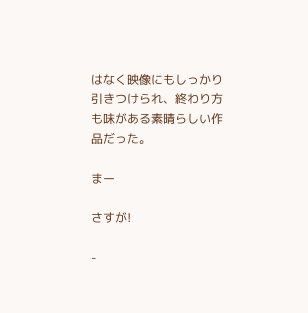はなく映像にもしっかり引きつけられ、終わり方も味がある素晴らしい作品だった。

まー

さすが!

-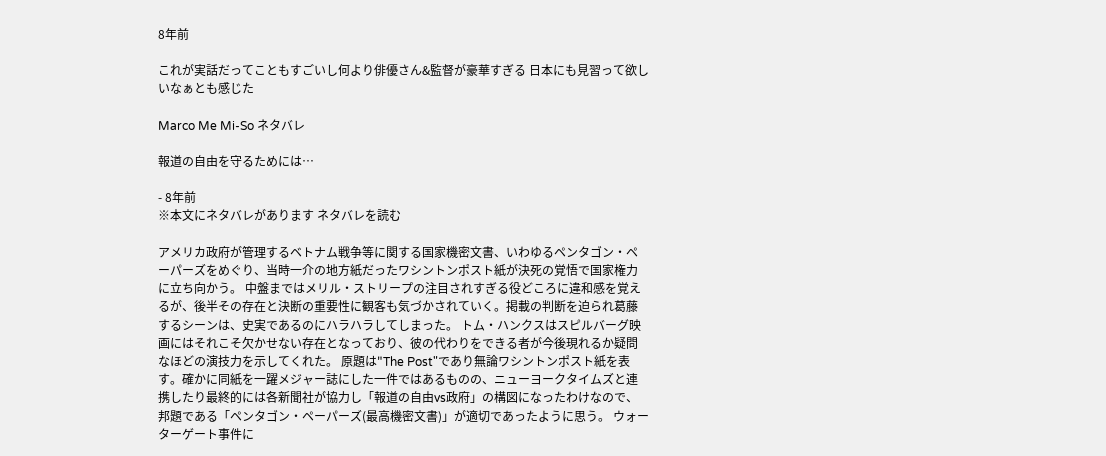8年前

これが実話だってこともすごいし何より俳優さん&監督が豪華すぎる 日本にも見習って欲しいなぁとも感じた

Marco Me Mi-So ネタバレ

報道の自由を守るためには…

- 8年前
※本文にネタバレがあります ネタバレを読む

アメリカ政府が管理するベトナム戦争等に関する国家機密文書、いわゆるペンタゴン・ペーパーズをめぐり、当時一介の地方紙だったワシントンポスト紙が決死の覚悟で国家権力に立ち向かう。 中盤まではメリル・ストリープの注目されすぎる役どころに違和感を覚えるが、後半その存在と決断の重要性に観客も気づかされていく。掲載の判断を迫られ葛藤するシーンは、史実であるのにハラハラしてしまった。 トム・ハンクスはスピルバーグ映画にはそれこそ欠かせない存在となっており、彼の代わりをできる者が今後現れるか疑問なほどの演技力を示してくれた。 原題は"The Post"であり無論ワシントンポスト紙を表す。確かに同紙を一躍メジャー誌にした一件ではあるものの、ニューヨークタイムズと連携したり最終的には各新聞社が協力し「報道の自由vs政府」の構図になったわけなので、邦題である「ペンタゴン・ペーパーズ(最高機密文書)」が適切であったように思う。 ウォーターゲート事件に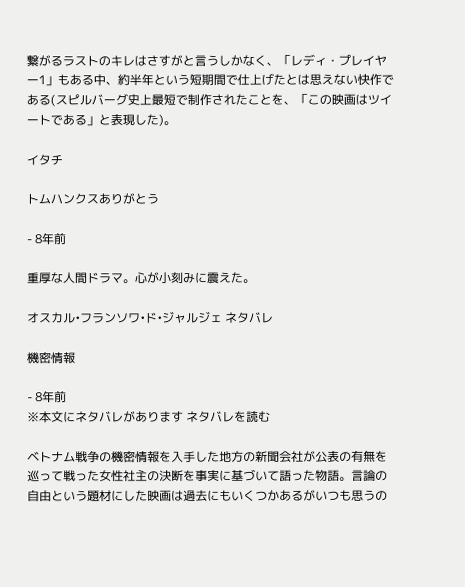繋がるラストのキレはさすがと言うしかなく、「レディ・プレイヤー1」もある中、約半年という短期間で仕上げたとは思えない快作である(スピルバーグ史上最短で制作されたことを、「この映画はツイートである」と表現した)。

イタチ

トムハンクスありがとう

- 8年前

重厚な人間ドラマ。心が小刻みに震えた。

オスカル•フランソワ•ド•ジャルジェ ネタバレ

機密情報

- 8年前
※本文にネタバレがあります ネタバレを読む

ベトナム戦争の機密情報を入手した地方の新聞会社が公表の有無を巡って戦った女性社主の決断を事実に基づいて語った物語。言論の自由という題材にした映画は過去にもいくつかあるがいつも思うの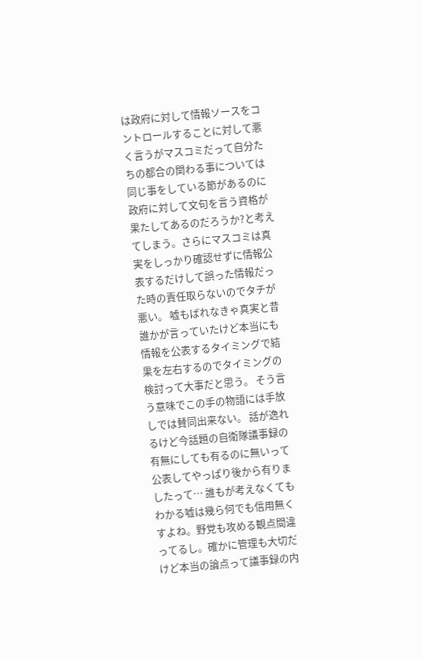は政府に対して情報ソースをコントロールすることに対して悪く言うがマスコミだって自分たちの都合の関わる事については同じ事をしている節があるのに政府に対して文句を言う資格が果たしてあるのだろうか?と考えてしまう。さらにマスコミは真実をしっかり確認せずに情報公表するだけして誤った情報だった時の責任取らないのでタチが悪い。 嘘もばれなきゃ真実と昔誰かが言っていたけど本当にも情報を公表するタイミングで結果を左右するのでタイミングの検討って大事だと思う。 そう言う意味でこの手の物語には手放しでは賛同出来ない。 話が逸れるけど今話題の自衛隊議事録の有無にしても有るのに無いって公表してやっぱり後から有りましたって… 誰もが考えなくてもわかる嘘は幾ら何でも信用無くすよね。野党も攻める観点間違ってるし。確かに管理も大切だけど本当の論点って議事録の内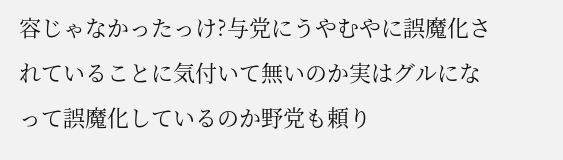容じゃなかったっけ?与党にうやむやに誤魔化されていることに気付いて無いのか実はグルになって誤魔化しているのか野党も頼り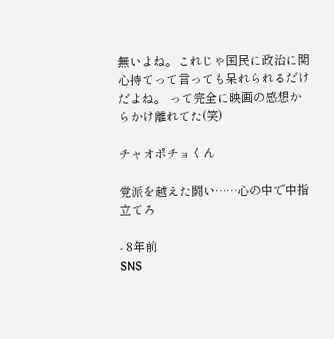無いよね。これじゃ国民に政治に関心持てって言っても呆れられるだけだよね。 って完全に映画の感想からかけ離れてた(笑)

チャオポチョくん

党派を越えた闘い……心の中で中指立てろ

- 8年前
SNS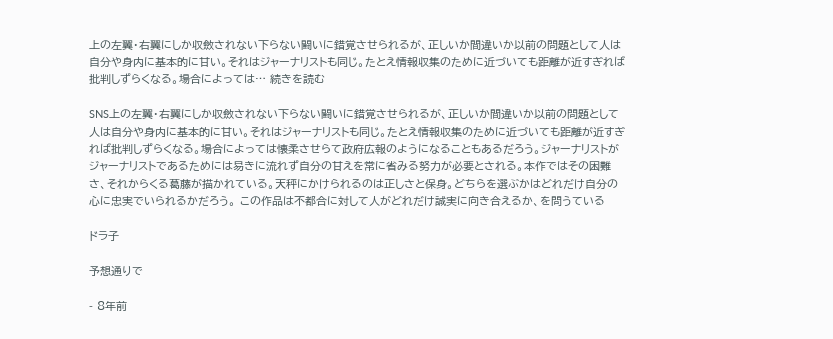上の左翼・右翼にしか収斂されない下らない闘いに錯覚させられるが、正しいか間違いか以前の問題として人は自分や身内に基本的に甘い。それはジャーナリストも同じ。たとえ情報収集のために近づいても距離が近すぎれば批判しずらくなる。場合によっては… 続きを読む

SNS上の左翼・右翼にしか収斂されない下らない闘いに錯覚させられるが、正しいか間違いか以前の問題として人は自分や身内に基本的に甘い。それはジャーナリストも同じ。たとえ情報収集のために近づいても距離が近すぎれば批判しずらくなる。場合によっては懐柔させらて政府広報のようになることもあるだろう。ジャーナリストがジャーナリストであるためには易きに流れず自分の甘えを常に省みる努力が必要とされる。本作ではその困難さ、それからくる葛藤が描かれている。天秤にかけられるのは正しさと保身。どちらを選ぶかはどれだけ自分の心に忠実でいられるかだろう。 この作品は不都合に対して人がどれだけ誠実に向き合えるか、を問うている

ドラ子

予想通りで

- 8年前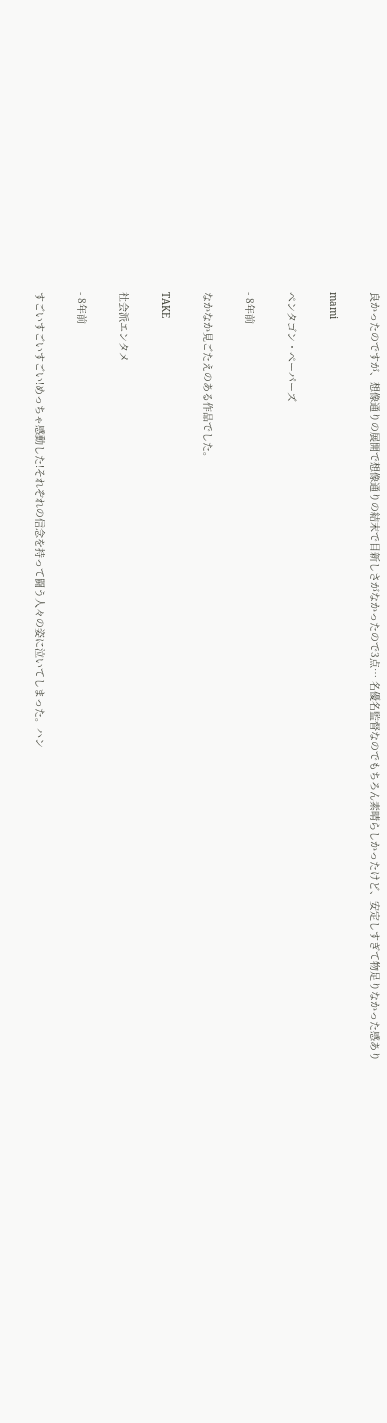良かったのですが、想像通りの展開で想像通りの結末で目新しさがなかったので3点… 名優名監督なのでもちろん素晴らしかったけど、安定しすぎて物足りなかった感あり

mami

ペンタゴン・ペーパーズ

- 8年前

なかなか見ごたえのある作品でした。

TAKE

社会派エンタメ

- 8年前

すごいすごいすごい!めっちゃ感動した!それぞれの信念を持って闘う人々の姿に泣いてしまった。ハン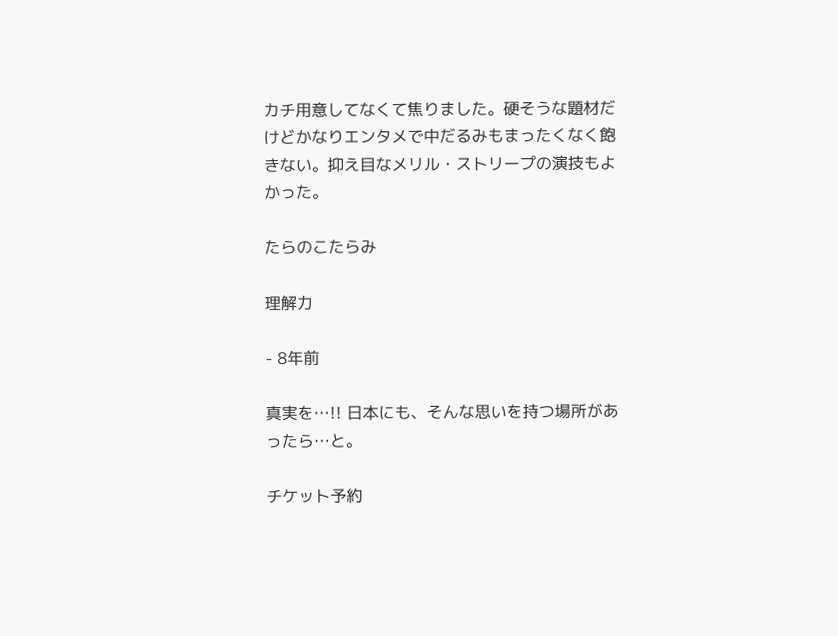カチ用意してなくて焦りました。硬そうな題材だけどかなりエンタメで中だるみもまったくなく飽きない。抑え目なメリル・ストリープの演技もよかった。

たらのこたらみ

理解力

- 8年前

真実を…!! 日本にも、そんな思いを持つ場所があったら…と。

チケット予約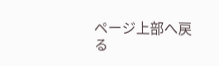ページ上部へ戻る